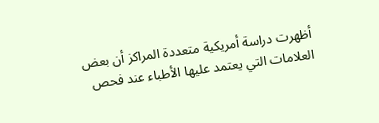أظهرت دراسة أمريكية متعددة المراكز أن بعض العلامات التي يعتمد عليها الأطباء عند فحص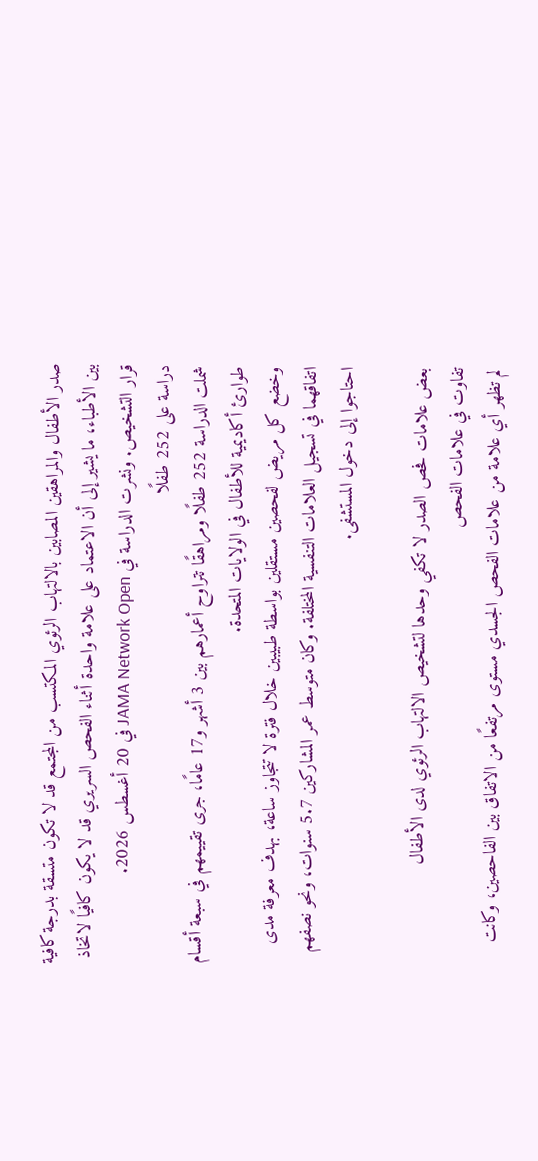صدر الأطفال والمراهقين المصابين بالالتهاب الرئوي المكتسب من المجتمع قد لا تكون متسقة بدرجة كافية بين الأطباء، ما يشير إلى أن الاعتماد على علامة واحدة أثناء الفحص السريري قد لا يكون كافيًا لاتخاذ قرار التشخيص. ونشرت الدراسة في JAMA Network Open في 20 أغسطس 2026.
دراسة على 252 طفلًا
شملت الدراسة 252 طفلًا ومراهقًا تتراوح أعمارهم بين 3 أشهر و17 عامًا، جرى تقييمهم في سبعة أقسام طوارئ أكاديمية للأطفال في الولايات المتحدة.
وخضع كل مريض لفحصين مستقلين بواسطة طبيبين خلال فترة لا تتجاوز ساعة، بهدف معرفة مدى اتفاقهما في تسجيل العلامات التنفسية المختلفة. وكان متوسط عمر المشاركين 5.7 سنوات، ونحو نصفهم احتاجوا إلى دخول المستشفى.

بعض علامات فحص الصدر لا تكفي وحدها لتشخيص الالتهاب الرئوي لدى الأطفال
تفاوت في علامات الفحص
لم تظهر أي علامة من علامات الفحص الجسدي مستوى مرتفعًا من الاتفاق بين الفاحصين، وكانت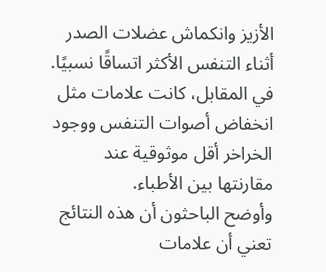الأزيز وانكماش عضلات الصدر أثناء التنفس الأكثر اتساقًا نسبيًا.
في المقابل، كانت علامات مثل انخفاض أصوات التنفس ووجود الخراخر أقل موثوقية عند مقارنتها بين الأطباء.
وأوضح الباحثون أن هذه النتائج تعني أن علامات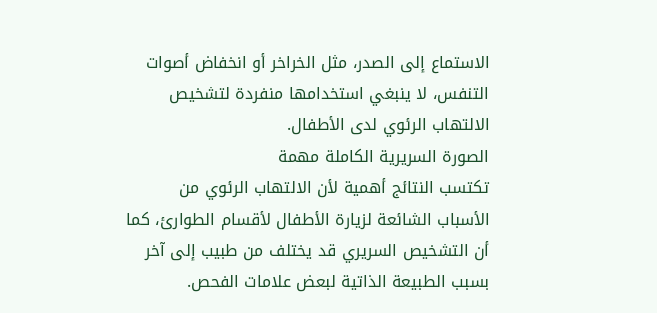الاستماع إلى الصدر، مثل الخراخر أو انخفاض أصوات التنفس، لا ينبغي استخدامها منفردة لتشخيص الالتهاب الرئوي لدى الأطفال.
الصورة السريرية الكاملة مهمة
تكتسب النتائج أهمية لأن الالتهاب الرئوي من الأسباب الشائعة لزيارة الأطفال لأقسام الطوارئ، كما أن التشخيص السريري قد يختلف من طبيب إلى آخر بسبب الطبيعة الذاتية لبعض علامات الفحص.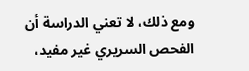ومع ذلك، لا تعني الدراسة أن الفحص السريري غير مفيد،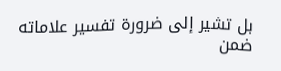بل تشير إلى ضرورة تفسير علاماته ضمن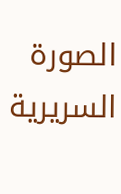الصورة السريرية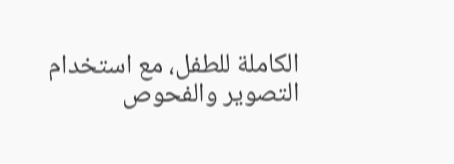الكاملة للطفل، مع استخدام التصوير والفحوص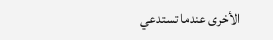الأخرى عندما تستدعي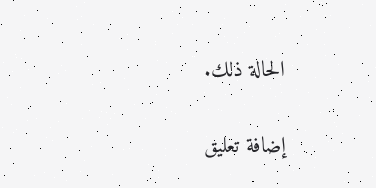الحالة ذلك.

إضافة تعليق